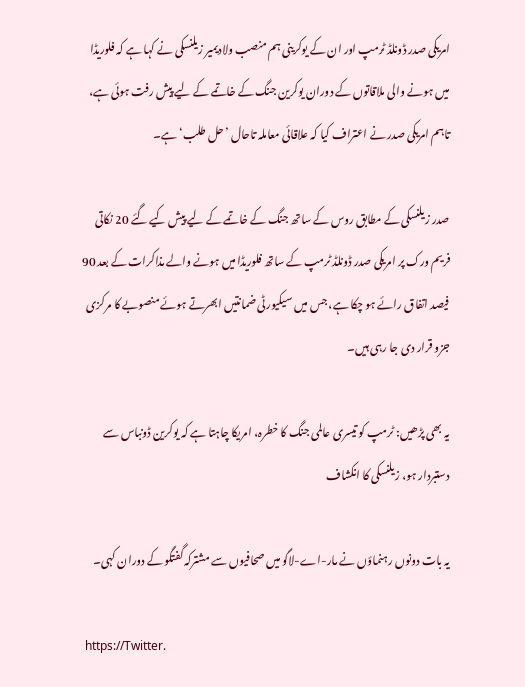امریکی صدر ڈونلڈ ٹرمپ اور ان کے یوکرینی ہم منصب ولادیمیر زیلنسکی نے کہا ہے کہ فلوریڈا میں ہونے والی ملاقاتوں کے دوران یوکرین جنگ کے خاتمے کے لیے پیش رفت ہوئی ہے، تاہم امریکی صدر نے اعتراف کیا کہ علاقائی معاملہ تاحال ’حل طلب‘ ہے۔

صدر زیلنسکی کے مطابق روس کے ساتھ جنگ کے خاتمے کے لیے پیش کیے گئے 20 نکاتی فریم ورک پر امریکی صدر ڈونلڈ ٹرمپ کے ساتھ فلوریڈا میں ہونے والے مذاکرات کے بعد 90 فیصد اتفاق رائے ہو چکا ہے، جس میں سیکیورٹی ضمانتیں ابھرتے ہوئے منصوبے کا مرکزی جزو قرار دی جا رہی ہیں۔

یہ بھی پڑھیں: ٹرمپ کو تیسری عالمی جنگ کا خطرہ، امریکا چاہتا ہے کہ یوکرین ڈونباس سے دستبردار ہو، زیلنسکی کا انکشاف

یہ بات دونوں رہنماؤں نے مار-اے-لاگو میں صحافیوں سے مشترکہ گفتگو کے دوران کہی۔

 https://Twitter.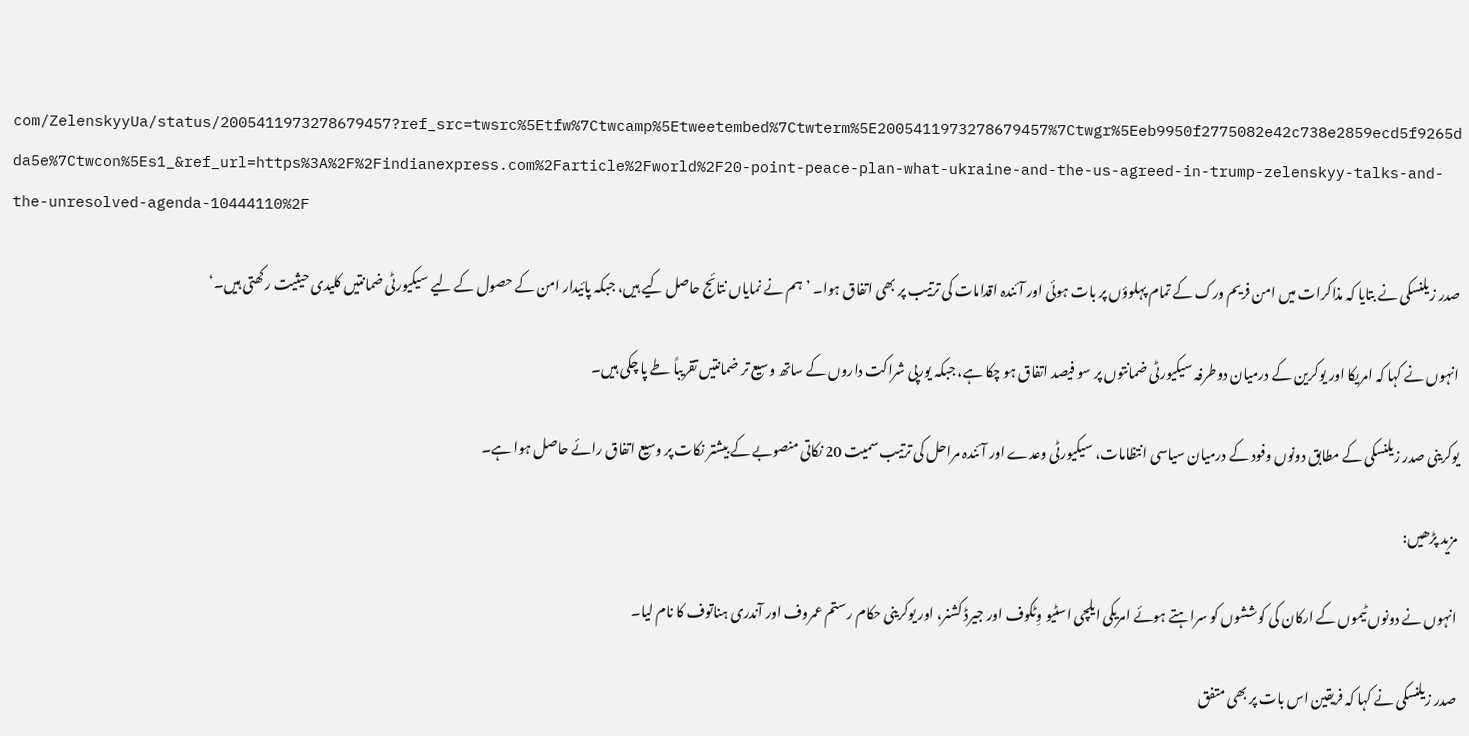com/ZelenskyyUa/status/2005411973278679457?ref_src=twsrc%5Etfw%7Ctwcamp%5Etweetembed%7Ctwterm%5E2005411973278679457%7Ctwgr%5Eeb9950f2775082e42c738e2859ecd5f9265dda5e%7Ctwcon%5Es1_&ref_url=https%3A%2F%2Findianexpress.com%2Farticle%2Fworld%2F20-point-peace-plan-what-ukraine-and-the-us-agreed-in-trump-zelenskyy-talks-and-the-unresolved-agenda-10444110%2F

صدر زیلنسکی نے بتایا کہ مذاکرات میں امن فریم ورک کے تمام پہلوؤں پر بات ہوئی اور آئندہ اقدامات کی ترتیب پر بھی اتفاق ہوا۔ ’ہم نے نمایاں نتائج حاصل کیے ہیں، جبکہ پائیدار امن کے حصول کے لیے سیکیورٹی ضمانتیں کلیدی حیثیت رکھتی ہیں۔‘

انہوں نے کہا کہ امریکا اور یوکرین کے درمیان دوطرفہ سیکیورٹی ضمانتوں پر سو فیصد اتفاق ہو چکا ہے، جبکہ یورپی شراکت داروں کے ساتھ وسیع تر ضمانتیں تقریباً طے پا چکی ہیں۔

یوکرینی صدر زیلنسکی کے مطابق دونوں وفود کے درمیان سیاسی انتظامات، سیکیورٹی وعدے اور آئندہ مراحل کی ترتیب سمیت 20 نکاتی منصوبے کے بیشتر نکات پر وسیع اتفاق رائے حاصل ہوا ہے۔

مزید پڑھیں:

انہوں نے دونوں ٹیموں کے ارکان کی کوششوں کو سراہتے ہوئے امریکی ایلچی اسٹیو وِٹکوف اور جیرڈ کشنر، اور یوکرینی حکام رستم عمروف اور آندری ہناتوف کا نام لیا۔

صدر زیلنسکی نے کہا کہ فریقین اس بات پر بھی متفق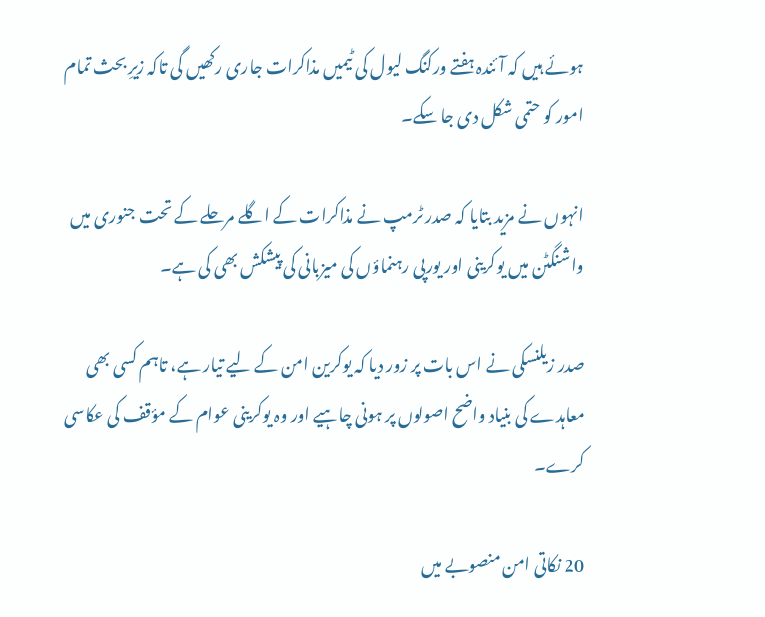ہوئے ہیں کہ آئندہ ہفتے ورکنگ لیول کی ٹیمیں مذاکرات جاری رکھیں گی تاکہ زیرِ بحث تمام امور کو حتمی شکل دی جا سکے۔

انہوں نے مزید بتایا کہ صدر ٹرمپ نے مذاکرات کے اگلے مرحلے کے تحت جنوری میں واشنگٹن میں یوکرینی اور یورپی رہنماؤں کی میزبانی کی پیشکش بھی کی ہے۔

صدر زیلنسکی نے اس بات پر زور دیا کہ یوکرین امن کے لیے تیار ہے، تاہم کسی بھی معاہدے کی بنیاد واضح اصولوں پر ہونی چاہیے اور وہ یوکرینی عوام کے مؤقف کی عکاسی کرے۔

20 نکاتی امن منصوبے میں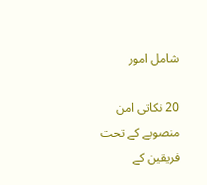شامل امور

20 نکاتی امن منصوبے کے تحت فریقین کے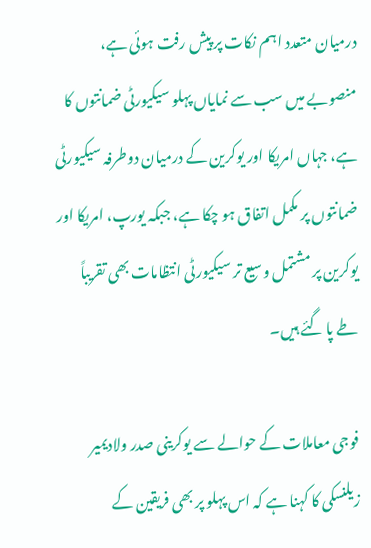درمیان متعدد اہم نکات پر پیش رفت ہوئی ہے، منصوبے میں سب سے نمایاں پہلو سیکیورٹی ضمانتوں کا ہے، جہاں امریکا اور یوکرین کے درمیان دوطرفہ سیکیورٹی ضمانتوں پر مکمل اتفاق ہو چکا ہے، جبکہ یورپ، امریکا اور یوکرین پر مشتمل وسیع تر سیکیورٹی انتظامات بھی تقریباً طے پا گئے ہیں۔

فوجی معاملات کے حوالے سے یوکرینی صدر ولادیمیر زیلنسکی کا کہنا ہے کہ اس پہلو پر بھی فریقین کے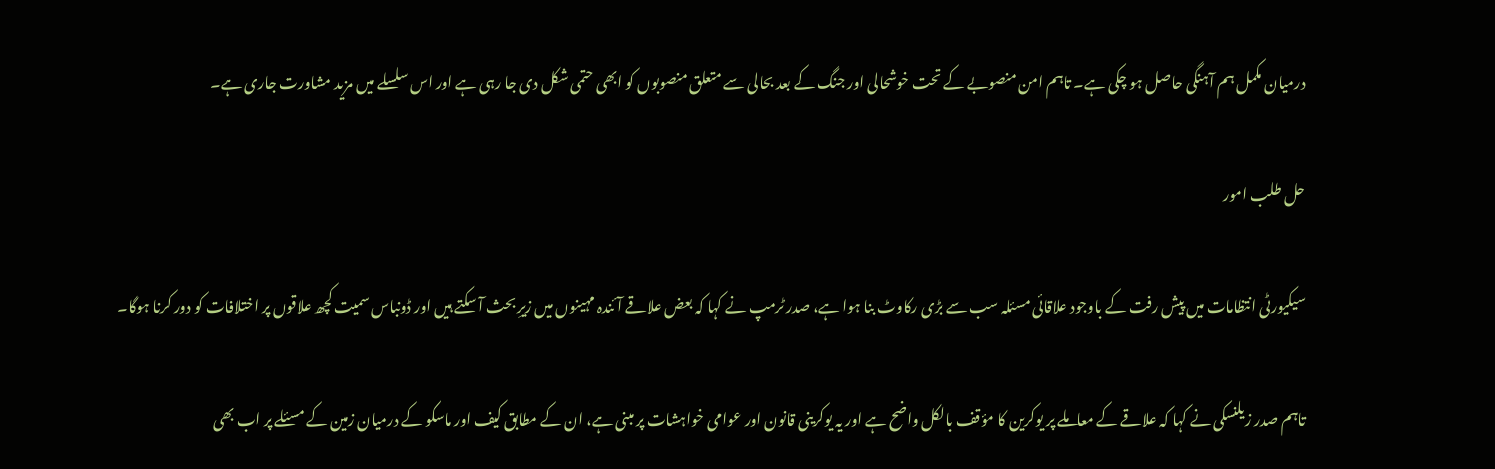درمیان مکمل ہم آہنگی حاصل ہو چکی ہے۔ تاہم امن منصوبے کے تحت خوشحالی اور جنگ کے بعد بحالی سے متعلق منصوبوں کو ابھی حتمی شکل دی جا رہی ہے اور اس سلسلے میں مزید مشاورت جاری ہے۔

حل طلب امور

سیکیورٹی انتظامات میں پیش رفت کے باوجود علاقائی مسئلہ سب سے بڑی رکاوٹ بنا ہوا ہے، صدر ٹرمپ نے کہا کہ بعض علاقے آئندہ مہینوں میں زیرِ بحث آ سکتے ہیں اور ڈونباس سمیت کچھ علاقوں پر اختلافات کو دور کرنا ہوگا۔

تاہم صدر زیلنسکی نے کہا کہ علاقے کے معاملے پر یوکرین کا مؤقف بالکل واضح ہے اور یہ یوکرینی قانون اور عوامی خواہشات پر مبنی ہے، ان کے مطابق کیف اور ماسکو کے درمیان زمین کے مسئلے پر اب بھی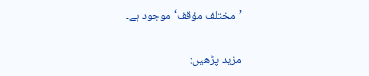’مختلف مؤقف‘ موجود ہے۔

مزید پڑھیں: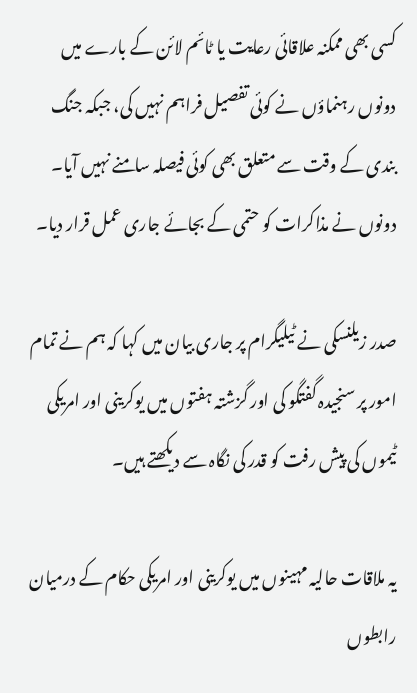کسی بھی ممکنہ علاقائی رعایت یا ٹائم لائن کے بارے میں دونوں رہنماؤں نے کوئی تفصیل فراہم نہیں کی، جبکہ جنگ بندی کے وقت سے متعلق بھی کوئی فیصلہ سامنے نہیں آیا۔ دونوں نے مذاکرات کو حتمی کے بجائے جاری عمل قرار دیا۔

صدر زیلنسکی نے ٹیلیگرام پر جاری بیان میں کہا کہ ہم نے تمام امور پر سنجیدہ گفتگو کی اور گزشتہ ہفتوں میں یوکرینی اور امریکی ٹیموں کی پیش رفت کو قدر کی نگاہ سے دیکھتے ہیں۔

یہ ملاقات حالیہ مہینوں میں یوکرینی اور امریکی حکام کے درمیان رابطوں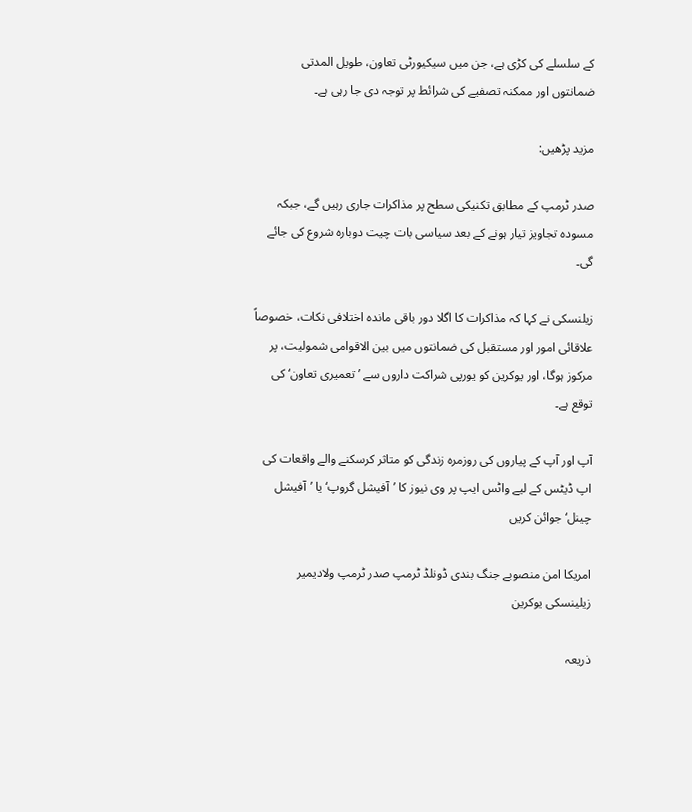کے سلسلے کی کڑی ہے، جن میں سیکیورٹی تعاون، طویل المدتی ضمانتوں اور ممکنہ تصفیے کی شرائط پر توجہ دی جا رہی ہے۔

مزید پڑھیں:

صدر ٹرمپ کے مطابق تکنیکی سطح پر مذاکرات جاری رہیں گے، جبکہ مسودہ تجاویز تیار ہونے کے بعد سیاسی بات چیت دوبارہ شروع کی جائے گی۔

زیلنسکی نے کہا کہ مذاکرات کا اگلا دور باقی ماندہ اختلافی نکات، خصوصاً علاقائی امور اور مستقبل کی ضمانتوں میں بین الاقوامی شمولیت، پر مرکوز ہوگا، اور یوکرین کو یورپی شراکت داروں سے ’تعمیری تعاون‘ کی توقع ہے۔

آپ اور آپ کے پیاروں کی روزمرہ زندگی کو متاثر کرسکنے والے واقعات کی اپ ڈیٹس کے لیے واٹس ایپ پر وی نیوز کا ’آفیشل گروپ‘ یا ’آفیشل چینل‘ جوائن کریں

امریکا امن منصوبے جنگ بندی ڈونلڈ ٹرمپ صدر ٹرمپ ولادیمیر زیلینسکی یوکرین

ذریعہ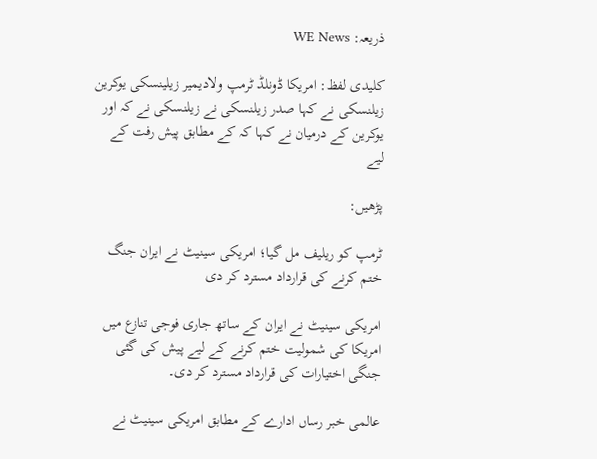ذریعہ: WE News

کلیدی لفظ: امریکا ڈونلڈ ٹرمپ ولادیمیر زیلینسکی یوکرین زیلنسکی نے کہا صدر زیلنسکی نے زیلنسکی نے کہ اور یوکرین کے درمیان نے کہا کہ کے مطابق پیش رفت کے لیے

پڑھیں:

ٹرمپ کو ریلیف مل گیا؛ امریکی سینیٹ نے ایران جنگ ختم کرنے کی قرارداد مسترد کر دی

امریکی سینیٹ نے ایران کے ساتھ جاری فوجی تنازع میں امریکا کی شمولیت ختم کرنے کے لیے پیش کی گئی جنگی اختیارات کی قرارداد مسترد کر دی۔

عالمی خبر رساں ادارے کے مطابق امریکی سینیٹ نے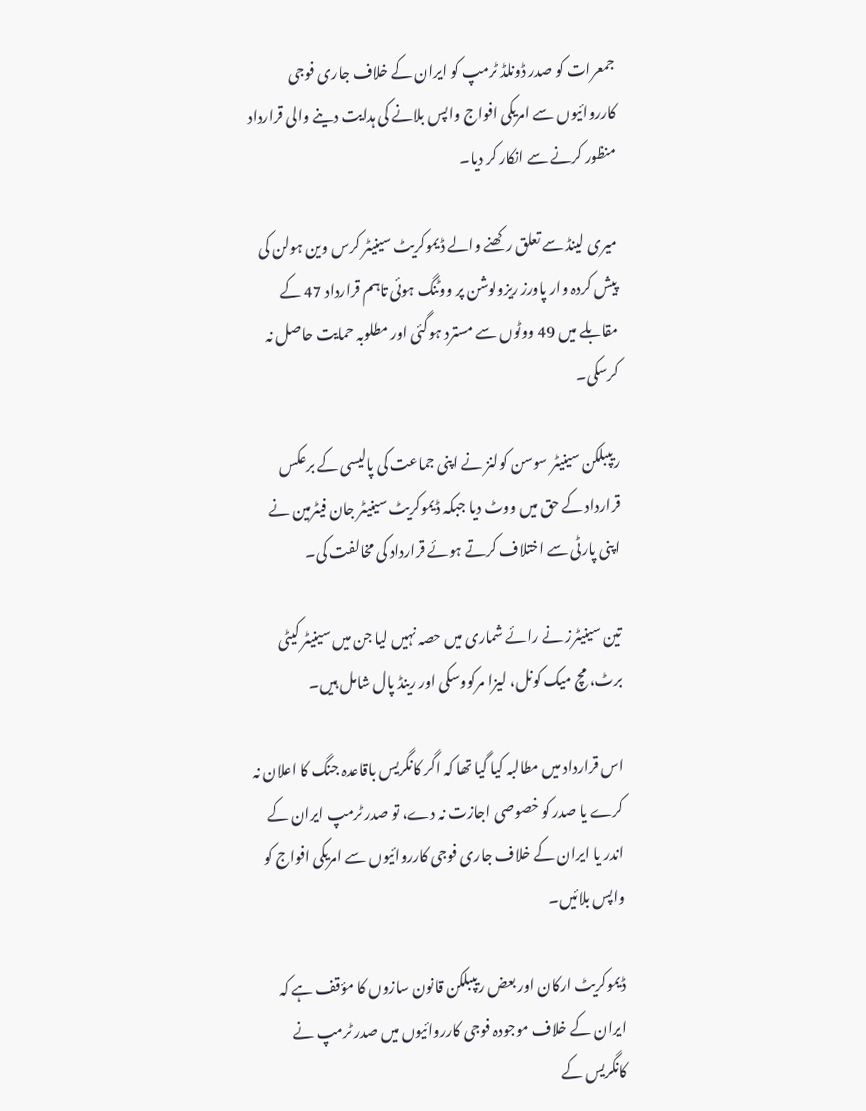جمعرات کو صدر ڈونلڈ ٹرمپ کو ایران کے خلاف جاری فوجی کارروائیوں سے امریکی افواج واپس بلانے کی ہدایت دینے والی قرارداد منظور کرنے سے انکار کر دیا۔

میری لینڈ سے تعلق رکھنے والے ڈیموکریٹ سینیٹر کرس وین ہولن کی پیش کردہ وار پاورز ریزولوشن پر ووٹنگ ہوئی تاہم قرارداد 47 کے مقابلے میں 49 ووٹوں سے مسترد ہوگئی اور مطلوبہ حمایت حاصل نہ کرسکی۔

ریپبلکن سینیٹر سوسن کولنز نے اپنی جماعت کی پالیسی کے برعکس قرارداد کے حق میں ووٹ دیا جبکہ ڈیموکریٹ سینیٹر جان فیٹرمین نے اپنی پارٹی سے اختلاف کرتے ہوئے قرارداد کی مخالفت کی۔

تین سینیٹرز نے رائے شماری میں حصہ نہیں لیا جن میں سینیٹر کیٹی برٹ، مچ میک کونل، لیزا مرکووسکی اور رینڈ پال شامل ہیں۔

اس قرارداد میں مطالبہ کیا گیا تھا کہ اگر کانگریس باقاعدہ جنگ کا اعلان نہ کرے یا صدر کو خصوصی اجازت نہ دے، تو صدر ٹرمپ ایران کے اندر یا ایران کے خلاف جاری فوجی کارروائیوں سے امریکی افواج کو واپس بلائیں۔

ڈیموکریٹ ارکان اور بعض ریپبلکن قانون سازوں کا مؤقف ہے کہ ایران کے خلاف موجودہ فوجی کارروائیوں میں صدر ٹرمپ نے کانگریس کے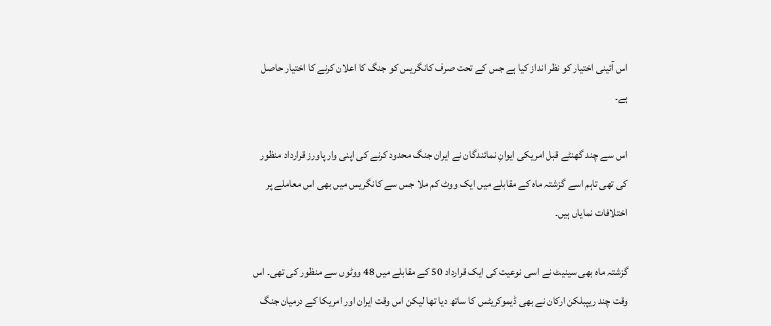اس آئینی اختیار کو نظر انداز کیا ہے جس کے تحت صرف کانگریس کو جنگ کا اعلان کرنے کا اختیار حاصل ہے۔

اس سے چند گھنٹے قبل امریکی ایوانِ نمائندگان نے ایران جنگ محدود کرنے کی اپنی وار پاورز قرارداد منظور کی تھی تاہم اسے گزشتہ ماہ کے مقابلے میں ایک ووٹ کم ملا جس سے کانگریس میں بھی اس معاملے پر اختلافات نمایاں ہیں۔

گزشتہ ماہ بھی سینیٹ نے اسی نوعیت کی ایک قرارداد 50 کے مقابلے میں 48 ووٹوں سے منظور کی تھی۔ اس وقت چند ریپبلکن ارکان نے بھی ڈیموکریٹس کا ساتھ دیا تھا لیکن اس وقت ایران اور امریکا کے درمیان جنگ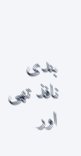بندی نافذ تھی اور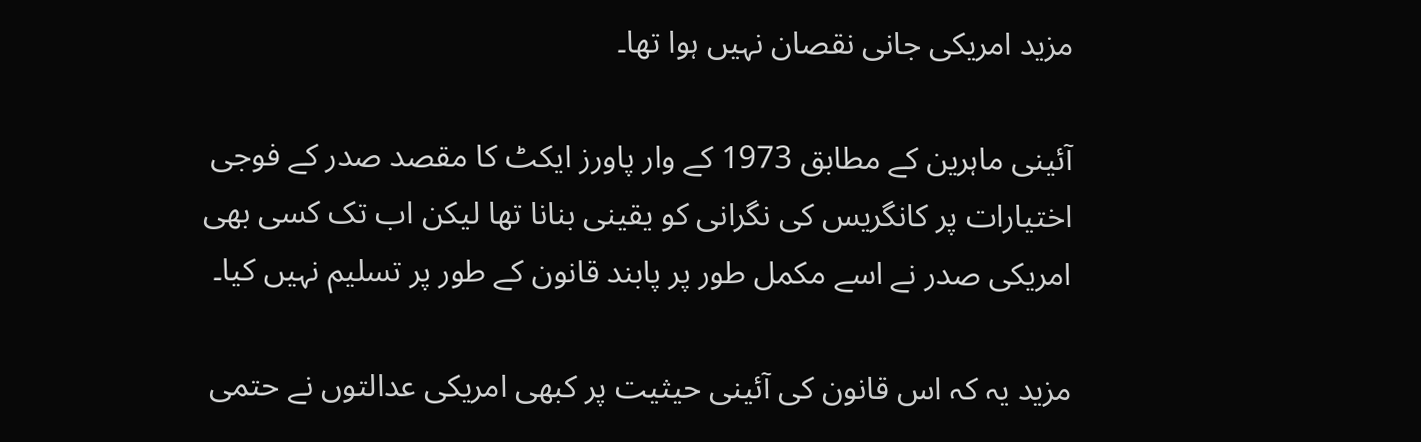مزید امریکی جانی نقصان نہیں ہوا تھا۔

آئینی ماہرین کے مطابق 1973 کے وار پاورز ایکٹ کا مقصد صدر کے فوجی اختیارات پر کانگریس کی نگرانی کو یقینی بنانا تھا لیکن اب تک کسی بھی امریکی صدر نے اسے مکمل طور پر پابند قانون کے طور پر تسلیم نہیں کیا۔

مزید یہ کہ اس قانون کی آئینی حیثیت پر کبھی امریکی عدالتوں نے حتمی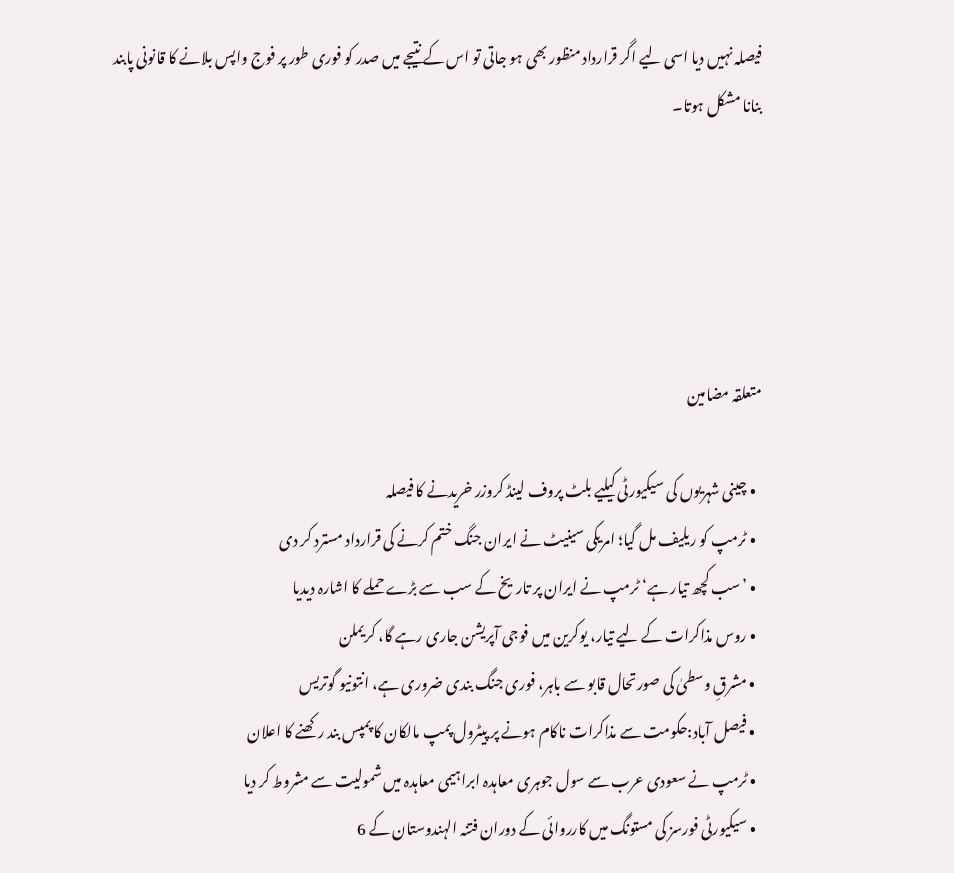فیصلہ نہیں دیا اسی لیے اگر قرارداد منظور بھی ہو جاتی تو اس کے نتیجے میں صدر کو فوری طور پر فوج واپس بلانے کا قانونی پابند بنانا مشکل ہوتا۔





متعلقہ مضامین

  • چینی شہریوں کی سیکیورٹی کیلیے بلٹ پروف لینڈ کروزر خریدنے کا فیصلہ
  • ٹرمپ کو ریلیف مل گیا؛ امریکی سینیٹ نے ایران جنگ ختم کرنے کی قرارداد مسترد کر دی
  • ’سب کچھ تیار ہے‘ ٹرمپ نے ایران پر تاریخ کے سب سے بڑے حملے کا اشارہ دیدیا
  • روس مذاکرات کے لیے تیار، یوکرین میں فوجی آپریشن جاری رہے گا، کریملن
  • مشرقِ وسطیٰ کی صورتحال قابو سے باہر، فوری جنگ بندی ضروری ہے، انتونیو گوتریس
  • فیصل آباد:حکومت سے مذاکرات ناکام ہونے پر پیٹرول پمپ مالکان کا پمپس بند رکھنے کا اعلان
  • ٹرمپ نے سعودی عرب سے سول جوہری معاہدہ ابراہیمی معاہدہ میں شمولیت سے مشروط کر دیا
  • سیکیورٹی فورسز کی مستونگ میں کارروائی کے دوران فتنہ الہندوستان کے 6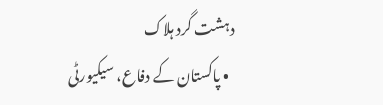دہشت گرد ہلاک
  • پاکستان کے دفاع، سیکیورٹی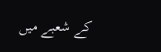کے شعبے میں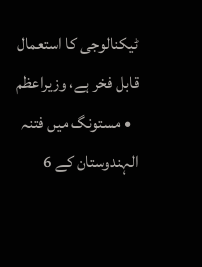ٹیکنالوجی کا استعمال قابل فخر ہے، وزیراعظم
  • مستونگ میں فتنہ الہندوستان کے 6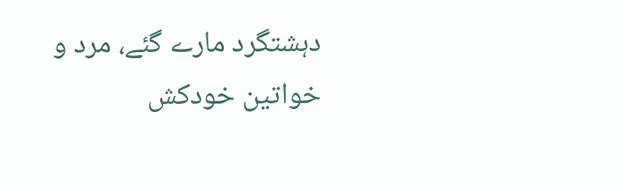دہشتگرد مارے گئے، مرد و خواتین خودکش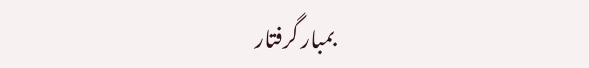بمبار گرفتار